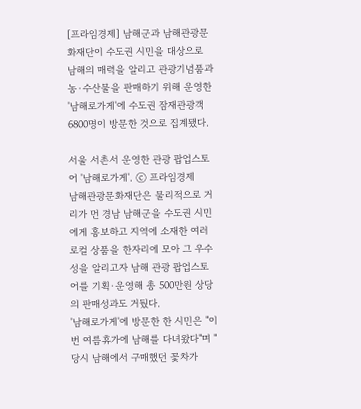[프라임경제] 남해군과 남해관광문화재단이 수도권 시민을 대상으로 남해의 매력을 알리고 관광기념품과 농·수산물을 판매하기 위해 운영한 '남해로가게'에 수도권 잠재관광객 6800명이 방문한 것으로 집계됐다.

서울 서촌서 운영한 관광 팝업스토어 '남해로가게'. ⓒ 프라임경제
남해관광문화재단은 물리적으로 거리가 먼 경남 남해군을 수도권 시민에게 홍보하고 지역에 소재한 여러 로컬 상품을 한자리에 모아 그 우수성을 알리고자 남해 관광 팝업스토어를 기획·운영해 총 500만원 상당의 판매성과도 거뒀다.
'남해로가게'에 방문한 한 시민은 "이번 여름휴가에 남해를 다녀왔다"며 "당시 남해에서 구매했던 꽃차가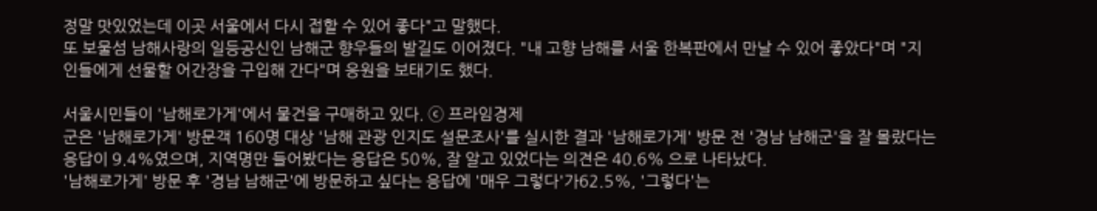정말 맛있었는데 이곳 서울에서 다시 접할 수 있어 좋다"고 말했다.
또 보물섬 남해사랑의 일등공신인 남해군 향우들의 발길도 이어졌다. "내 고향 남해를 서울 한복판에서 만날 수 있어 좋았다"며 "지인들에게 선물할 어간장을 구입해 간다"며 응원을 보태기도 했다.

서울시민들이 '남해로가게'에서 물건을 구매하고 있다. ⓒ 프라임경제
군은 '남해로가게' 방문객 160명 대상 '남해 관광 인지도 설문조사'를 실시한 결과 '남해로가게' 방문 전 '경남 남해군'을 잘 몰랐다는 응답이 9.4%였으며, 지역명만 들어봤다는 응답은 50%, 잘 알고 있었다는 의견은 40.6% 으로 나타났다.
'남해로가게' 방문 후 '경남 남해군'에 방문하고 싶다는 응답에 '매우 그렇다'가62.5%, '그렇다'는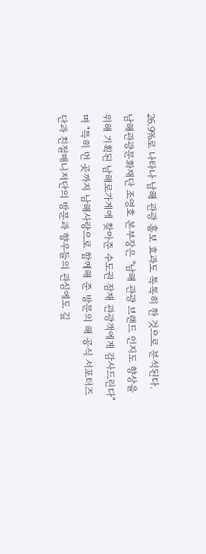26.9%로 나타나 남해 관광 홍보 효과도 톡톡히 한 것으로 분석된다.
남해관광문화재단 조영호 본부장은 "남해 관광 브랜드 인지도 향상을 위해 기획된 남해로가게에 찾아준 수도권 잠재 관광객에게 감사드린다"며 "특히 먼 곳까지 남해사랑으로 함께해 준 방문의 해 공식 서포터즈단과 친절매니저단의 방문과 향우들의 관심에도 깊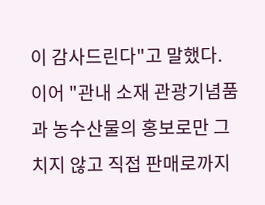이 감사드린다"고 말했다.
이어 "관내 소재 관광기념품과 농수산물의 홍보로만 그치지 않고 직접 판매로까지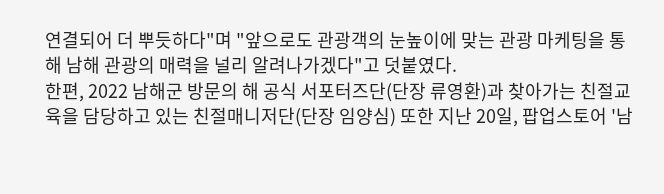연결되어 더 뿌듯하다"며 "앞으로도 관광객의 눈높이에 맞는 관광 마케팅을 통해 남해 관광의 매력을 널리 알려나가겠다"고 덧붙였다.
한편, 2022 남해군 방문의 해 공식 서포터즈단(단장 류영환)과 찾아가는 친절교육을 담당하고 있는 친절매니저단(단장 임양심) 또한 지난 20일, 팝업스토어 '남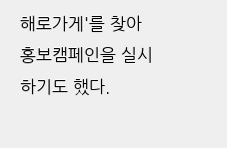해로가게'를 찾아 홍보캠페인을 실시하기도 했다.